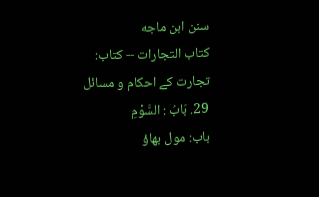سنن ابن ماجه
كتاب التجارات -- کتاب: تجارت کے احکام و مسائل
29. بَابُ : السَّوْمِ
باب: مول بھاؤ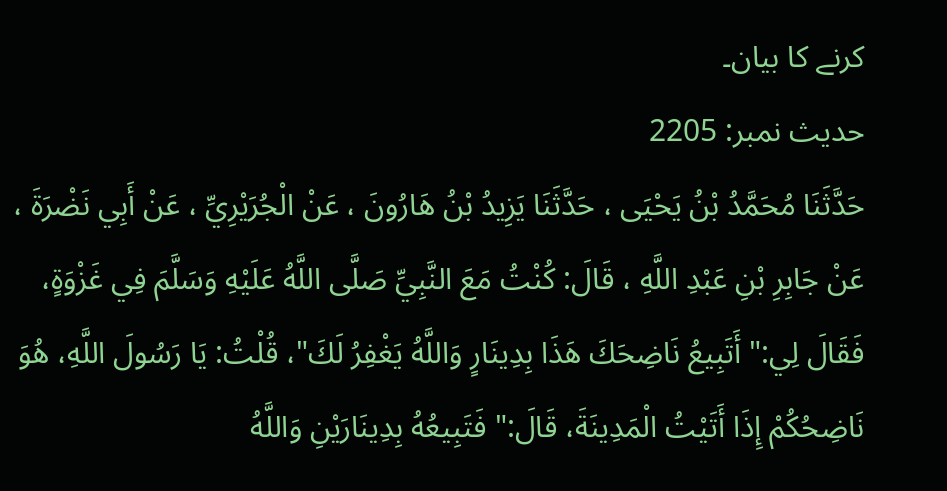کرنے کا بیان۔
حدیث نمبر: 2205
حَدَّثَنَا مُحَمَّدُ بْنُ يَحْيَى ، حَدَّثَنَا يَزِيدُ بْنُ هَارُونَ ، عَنْ الْجُرَيْرِيِّ ، عَنْ أَبِي نَضْرَةَ ، عَنْ جَابِرِ بْنِ عَبْدِ اللَّهِ ، قَالَ: كُنْتُ مَعَ النَّبِيِّ صَلَّى اللَّهُ عَلَيْهِ وَسَلَّمَ فِي غَزْوَةٍ، فَقَالَ لِي:" أَتَبِيعُ نَاضِحَكَ هَذَا بِدِينَارٍ وَاللَّهُ يَغْفِرُ لَكَ"، قُلْتُ: يَا رَسُولَ اللَّهِ، هُوَ نَاضِحُكُمْ إِذَا أَتَيْتُ الْمَدِينَةَ، قَالَ:" فَتَبِيعُهُ بِدِينَارَيْنِ وَاللَّهُ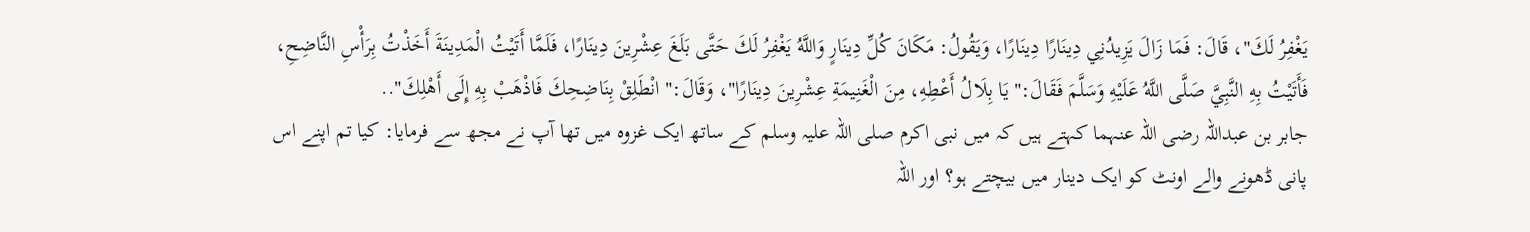يَغْفِرُ لَكَ"، قَالَ: فَمَا زَالَ يَزِيدُنِي دِينَارًا دِينَارًا، وَيَقُولُ: مَكَانَ كُلِّ دِينَارٍ وَاللَّهُ يَغْفِرُ لَكَ حَتَّى بَلَغَ عِشْرِينَ دِينَارًا، فَلَمَّا أَتَيْتُ الْمَدِينَةَ أَخَذْتُ بِرَأْسِ النَّاضِحِ، فَأَتَيْتُ بِهِ النَّبِيَّ صَلَّى اللَّهُ عَلَيْهِ وَسَلَّمَ فَقَالَ:" يَا بِلَالُ أَعْطِهِ، مِنَ الْغَنِيمَةِ عِشْرِينَ دِينَارًا"، وَقَالَ:" انْطَلِقْ بِنَاضِحِكَ فَاذْهَبْ بِهِ إِلَى أَهْلِكَ"..
جابر بن عبداللہ رضی اللہ عنہما کہتے ہیں کہ میں نبی اکرم صلی اللہ علیہ وسلم کے ساتھ ایک غزوہ میں تھا آپ نے مجھ سے فرمایا: کیا تم اپنے اس پانی ڈھونے والے اونٹ کو ایک دینار میں بیچتے ہو؟ اور اللہ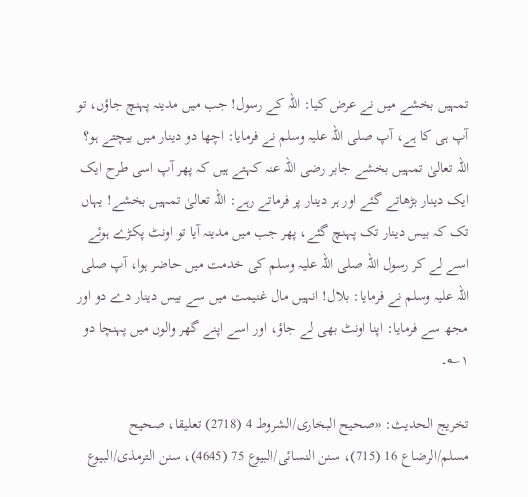تمہیں بخشے میں نے عرض کیا: اللہ کے رسول! جب میں مدینہ پہنچ جاؤں، تو آپ ہی کا ہے، آپ صلی اللہ علیہ وسلم نے فرمایا: اچھا دو دینار میں بیچتے ہو؟ اللہ تعالیٰ تمہیں بخشے جابر رضی اللہ عنہ کہتے ہیں کہ پھر آپ اسی طرح ایک ایک دینار بڑھاتے گئے اور ہر دینار پر فرماتے رہے: اللہ تعالیٰ تمہیں بخشے! یہاں تک کہ بیس دینار تک پہنچ گئے، پھر جب میں مدینہ آیا تو اونٹ پکڑے ہوئے اسے لے کر رسول اللہ صلی اللہ علیہ وسلم کی خدمت میں حاضر ہوا، آپ صلی اللہ علیہ وسلم نے فرمایا: بلال! انہیں مال غنیمت میں سے بیس دینار دے دو اور مجھ سے فرمایا: اپنا اونٹ بھی لے جاؤ، اور اسے اپنے گھر والوں میں پہنچا دو ۱؎۔

تخریج الحدیث: «صحیح البخاری/الشروط 4 (2718) تعلیقا، صحیح مسلم/الرضاع 16 (715)، سنن النسائی/البیوع 75 (4645)، سنن الترمذی/البیوع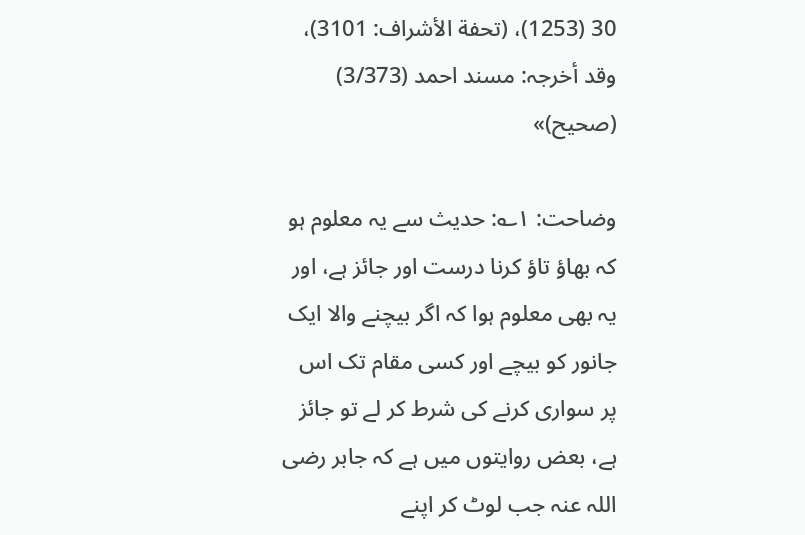30 (1253)، (تحفة الأشراف: 3101)، وقد أخرجہ: مسند احمد (3/373) (صحیح)»

وضاحت: ۱؎: حدیث سے یہ معلوم ہو کہ بھاؤ تاؤ کرنا درست اور جائز ہے، اور یہ بھی معلوم ہوا کہ اگر بیچنے والا ایک جانور کو بیچے اور کسی مقام تک اس پر سواری کرنے کی شرط کر لے تو جائز ہے، بعض روایتوں میں ہے کہ جابر رضی اللہ عنہ جب لوٹ کر اپنے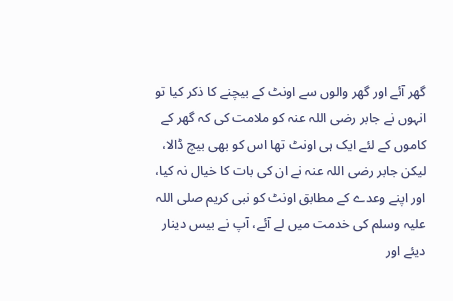گھر آئے اور گھر والوں سے اونٹ کے بیچنے کا ذکر کیا تو انہوں نے جابر رضی اللہ عنہ کو ملامت کی کہ گھر کے کاموں کے لئے ایک ہی اونٹ تھا اس کو بھی بیچ ڈالا، لیکن جابر رضی اللہ عنہ نے ان کی بات کا خیال نہ کیا، اور اپنے وعدے کے مطابق اونٹ کو نبی کریم صلی اللہ علیہ وسلم کی خدمت میں لے آئے، آپ نے بیس دینار دیئے اور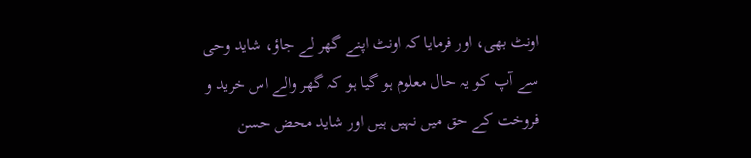اونٹ بھی، اور فرمایا کہ اونٹ اپنے گھر لے جاؤ، شاید وحی سے آپ کو یہ حال معلوم ہو گیا ہو کہ گھر والے اس خرید و فروخت کے حق میں نہیں ہیں اور شاید محض حسن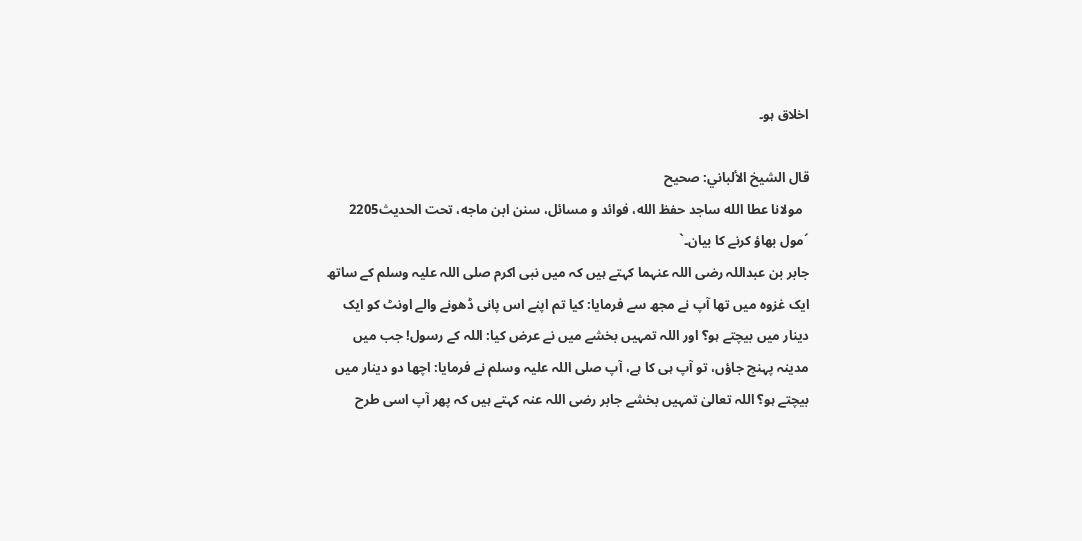اخلاق ہو۔

قال الشيخ الألباني: صحيح
  مولانا عطا الله ساجد حفظ الله، فوائد و مسائل، سنن ابن ماجه، تحت الحديث2205
´مول بھاؤ کرنے کا بیان۔`
جابر بن عبداللہ رضی اللہ عنہما کہتے ہیں کہ میں نبی اکرم صلی اللہ علیہ وسلم کے ساتھ ایک غزوہ میں تھا آپ نے مجھ سے فرمایا: کیا تم اپنے اس پانی ڈھونے والے اونٹ کو ایک دینار میں بیچتے ہو؟ اور اللہ تمہیں بخشے میں نے عرض کیا: اللہ کے رسول! جب میں مدینہ پہنچ جاؤں، تو آپ ہی کا ہے، آپ صلی اللہ علیہ وسلم نے فرمایا: اچھا دو دینار میں بیچتے ہو؟ اللہ تعالیٰ تمہیں بخشے جابر رضی اللہ عنہ کہتے ہیں کہ پھر آپ اسی طرح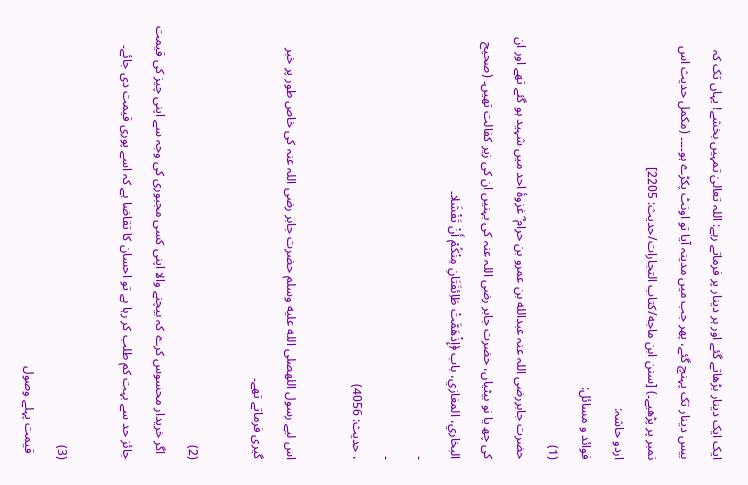ایک ایک دینار بڑھاتے گئے اور ہر دینار پر فرماتے رہے: اللہ تعالیٰ تمہیں بخشے! یہاں تک کہ بیس دینار تک پہنچ گئے، پھر جب میں مدینہ آیا تو اونٹ پکڑے ہو۔۔۔۔ (مکمل حدیث اس نمبر پر پڑھیے۔) [سنن ابن ماجه/كتاب التجارات/حدیث: 2205]
اردو حاشہ:
فوائد و مسائل:
(1)
حضرت جابررضی اللہ عنہ عبدالله بن عمرو بن حرام ؓ غزوۂ احد میں شہید ہو گئے تھے اور ان کی چھ یا نو بیٹیاں، حضرت جابر رضی اللہ عنہ کی بہنیں ان کی زیر کفالت تھیں۔ (صحيح البخاري، المغازي، باب ﴿إِذْهَمَّتْ طَاِئفَتَانِ مِنْكُمْ أَنْ تَفْشَلا۔
۔
۔
، حديث: 4056)

اس ليے رسول اللهصلى الله عليه وسلم حضرت جابر رضی اللہ عنہ کی خاص طور پر خبر گیری فرماتے تھے۔

(2)
  اگر خریدار محسوس کرے کہ بیچنے والا اپنی کسی مجبوری کی وجہ سے اپنی چیز کی قیمت جائز حد سے بہت کم طلب کر رہا ہے تو احسان کا تقاضا ہے کہ اسے پوری قیمت دی جائے۔

(3)
  قیمت پہلے وصول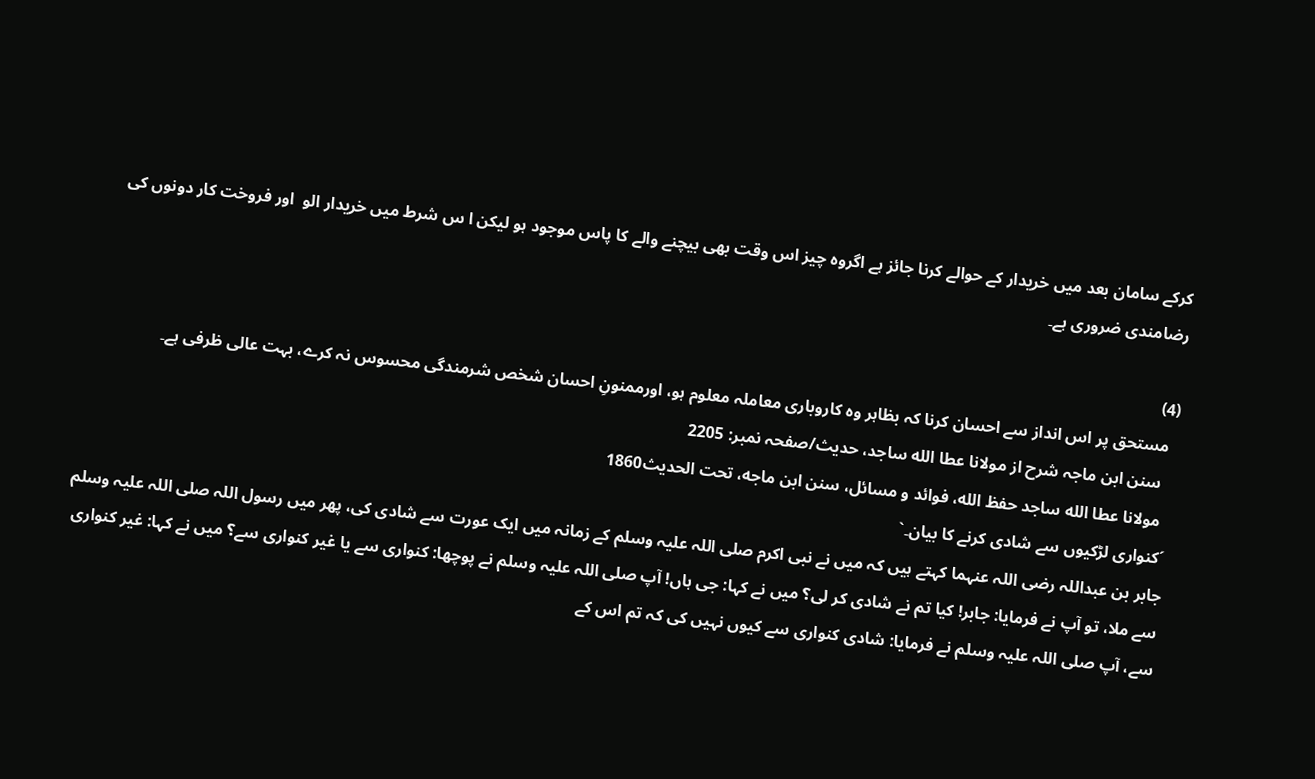کرکے سامان بعد میں خریدار کے حوالے کرنا جائز ہے اگروہ چیز اس وقت بھی بیچنے والے کا پاس موجود ہو لیکن ا س شرط میں خریدار الو  اور فروخت کار دونوں کی رضامندی ضروری ہے۔

(4)
  مستحق پر اس انداز سے احسان کرنا کہ بظاہر وہ کاروباری معاملہ معلوم ہو، اورممنونِ احسان شخص شرمندگی محسوس نہ کرے، بہت عالی ظرفی ہے۔
   سنن ابن ماجہ شرح از مولانا عطا الله ساجد، حدیث/صفحہ نمبر: 2205
  مولانا عطا الله ساجد حفظ الله، فوائد و مسائل، سنن ابن ماجه، تحت الحديث1860
´کنواری لڑکیوں سے شادی کرنے کا بیان۔`
جابر بن عبداللہ رضی اللہ عنہما کہتے ہیں کہ میں نے نبی اکرم صلی اللہ علیہ وسلم کے زمانہ میں ایک عورت سے شادی کی، پھر میں رسول اللہ صلی اللہ علیہ وسلم سے ملا، تو آپ نے فرمایا: جابر! کیا تم نے شادی کر لی؟ میں نے کہا: جی ہاں! آپ صلی اللہ علیہ وسلم نے پوچھا: کنواری سے یا غیر کنواری سے؟ میں نے کہا: غیر کنواری سے، آپ صلی اللہ علیہ وسلم نے فرمایا: شادی کنواری سے کیوں نہیں کی کہ تم اس کے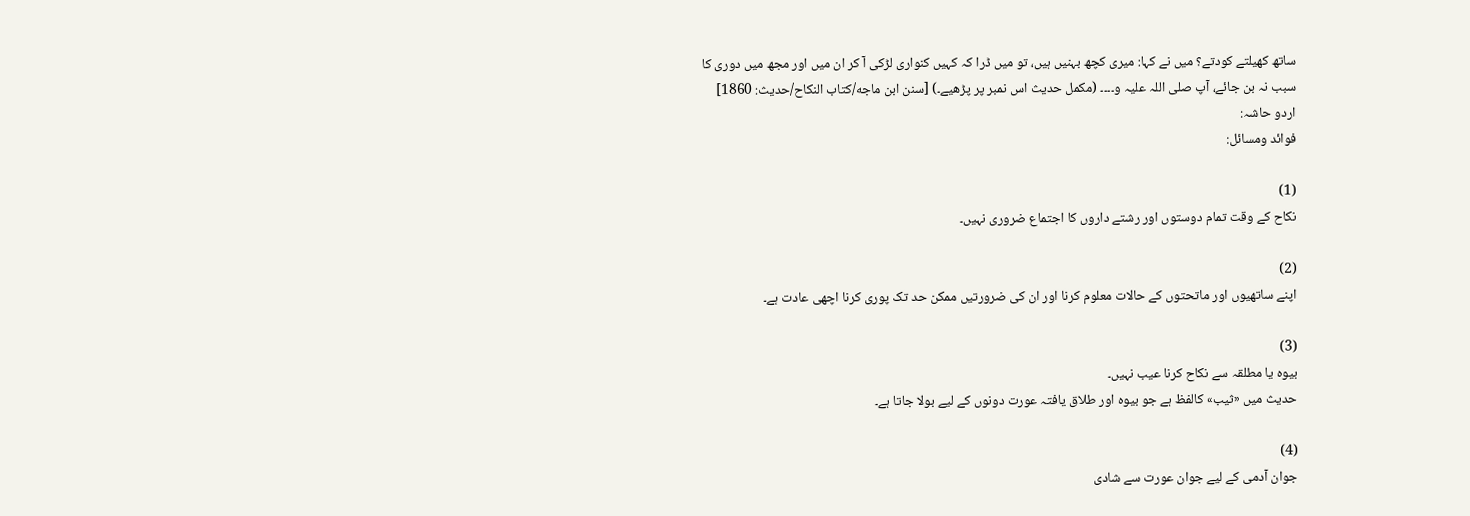ساتھ کھیلتے کودتے؟ میں نے کہا: میری کچھ بہنیں ہیں، تو میں ڈرا کہ کہیں کنواری لڑکی آ کر ان میں اور مجھ میں دوری کا سبب نہ بن جائے، آپ صلی اللہ علیہ و۔۔۔۔ (مکمل حدیث اس نمبر پر پڑھیے۔) [سنن ابن ماجه/كتاب النكاح/حدیث: 1860]
اردو حاشہ:
فوائد ومسائل:

(1)
نکاح کے وقت تمام دوستوں اور رشتے داروں کا اجتماع ضروری نہیں۔

(2)
اپنے ساتھیوں اور ماتحتوں کے حالات معلوم کرنا اور ان کی ضرورتیں ممکن حد تک پوری کرنا اچھی عادت ہے۔

(3)
بیوہ یا مطلقہ سے نکاح کرنا عیب نہیں۔
حدیث میں «ثیب» کالفظ ہے جو بیوہ اور طلاق یافتہ عورت دونوں کے لیے بولا جاتا ہے۔

(4)
جوان آدمی کے لیے جوان عورت سے شادی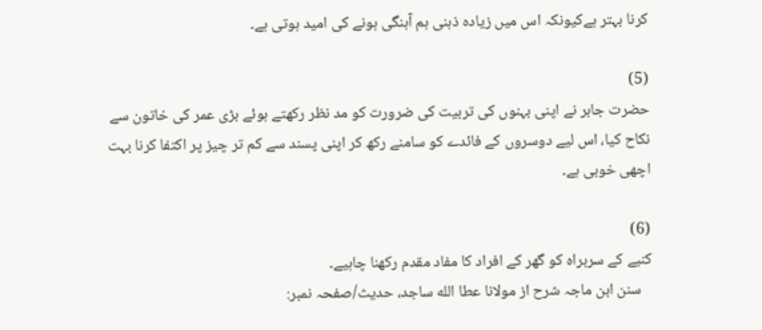کرنا بہتر ہےکیونکہ اس میں زیادہ ذہنی ہم آہنگی ہونے کی امید ہوتی ہے۔

(5)
حضرت جابر نے اپنی بہنوں کی تربیت کی ضرورت کو مد نظر رکھتے ہوئے بڑی عمر کی خاتون سے نکاح کیا، اس لیے دوسروں کے فائدے کو سامنے رکھ کر اپنی پسند سے کم تر چیز پر اکتفا کرنا بہت اچھی خوبی ہے۔

(6)
کنبے کے سربراہ کو گھر کے افراد کا مفاد مقدم رکھنا چاہیے۔
   سنن ابن ماجہ شرح از مولانا عطا الله ساجد، حدیث/صفحہ نمبر: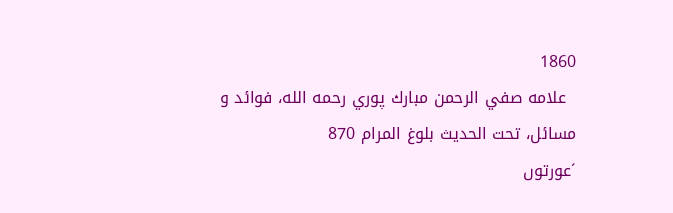1860
  علامه صفي الرحمن مبارك پوري رحمه الله، فوائد و مسائل، تحت الحديث بلوغ المرام 870
´عورتوں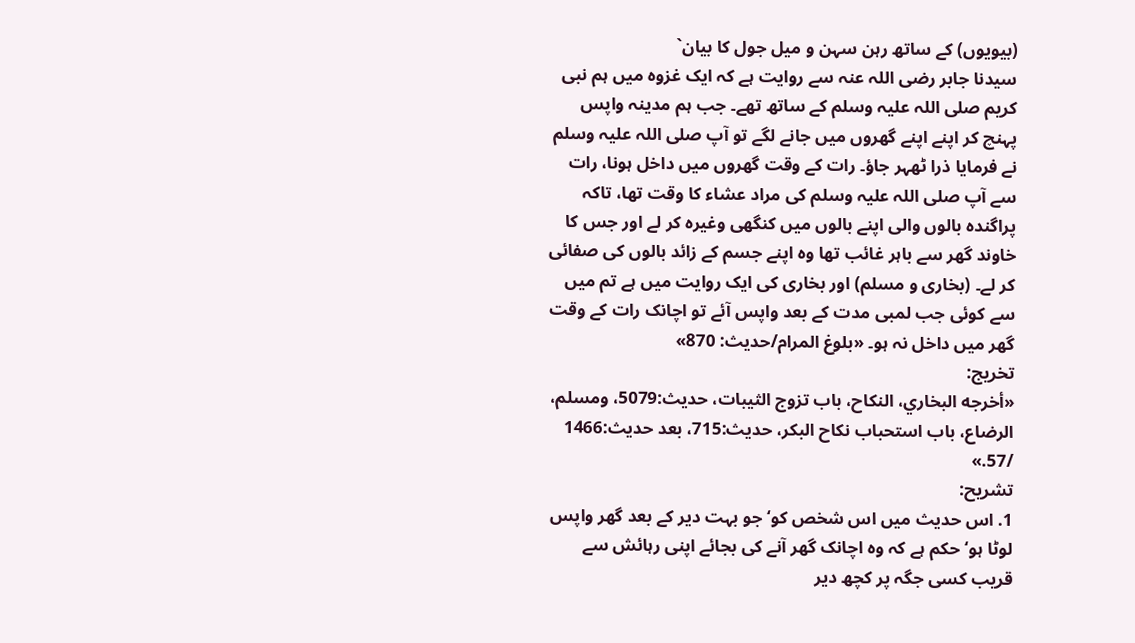(بیویوں) کے ساتھ رہن سہن و میل جول کا بیان`
سیدنا جابر رضی اللہ عنہ سے روایت ہے کہ ایک غزوہ میں ہم نبی کریم صلی اللہ علیہ وسلم کے ساتھ تھے۔ جب ہم مدینہ واپس پہنچ کر اپنے اپنے گھروں میں جانے لگے تو آپ صلی اللہ علیہ وسلم نے فرمایا ذرا ٹھہر جاؤ۔ رات کے وقت گھروں میں داخل ہونا، رات سے آپ صلی اللہ علیہ وسلم کی مراد عشاء کا وقت تھا، تاکہ پراگندہ بالوں والی اپنے بالوں میں کنگھی وغیرہ کر لے اور جس کا خاوند گھر سے باہر غائب تھا وہ اپنے جسم کے زائد بالوں کی صفائی کر لے۔ (بخاری و مسلم) اور بخاری کی ایک روایت میں ہے تم میں سے کوئی جب لمبی مدت کے بعد واپس آئے تو اچانک رات کے وقت گھر میں داخل نہ ہو۔ «بلوغ المرام/حدیث: 870»
تخریج:
«أخرجه البخاري، النكاح، باب تزوج الثيبات، حديث:5079، ومسلم، الرضاع، باب استحباب نكاح البكر، حديث:715، بعد حديث:1466 /57.»
تشریح:
1. اس حدیث میں اس شخص کو‘ جو بہت دیر کے بعد گھر واپس لوٹا ہو‘ حکم ہے کہ وہ اچانک گھر آنے کی بجائے اپنی رہائش سے قریب کسی جگہ پر کچھ دیر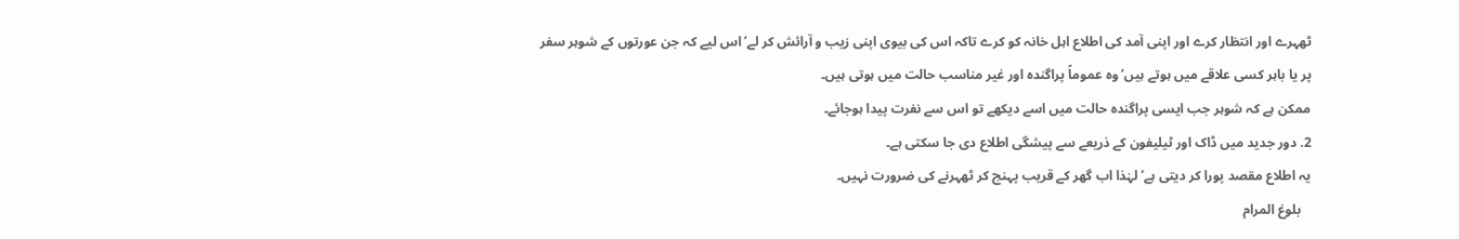ٹھہرے اور انتظار کرے اور اپنی آمد کی اطلاع اہل خانہ کو کرے تاکہ اس کی بیوی اپنی زیب و آرائش کر لے‘ اس لیے کہ جن عورتوں کے شوہر سفر پر یا باہر کسی علاقے میں ہوتے ہیں‘ وہ عموماً پراگندہ اور غیر مناسب حالت میں ہوتی ہیں۔
ممکن ہے کہ شوہر جب ایسی پراگندہ حالت میں اسے دیکھے تو اس سے نفرت پیدا ہوجائے۔
2. دور جدید میں ڈاک اور ٹیلیفون کے ذریعے سے پیشگی اطلاع دی جا سکتی ہے۔
یہ اطلاع مقصد پورا کر دیتی ہے‘ لہٰذا اب گھر کے قریب پہنچ کر ٹھہرنے کی ضرورت نہیں۔
   بلوغ المرام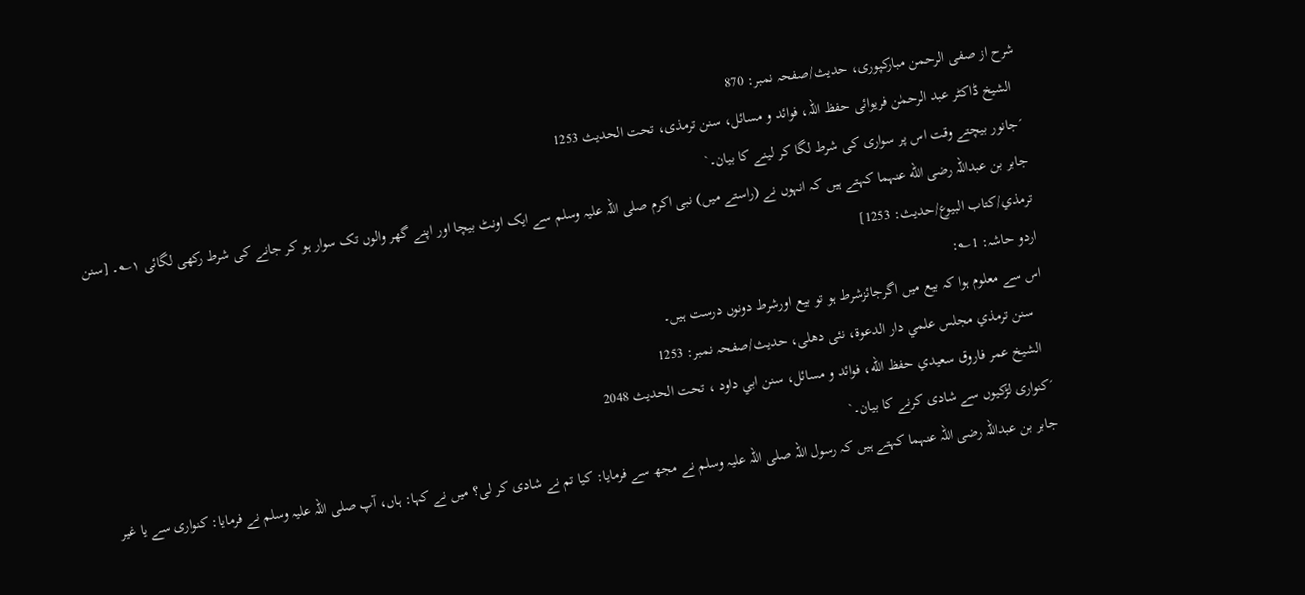شرح از صفی الرحمن مبارکپوری، حدیث/صفحہ نمبر: 870
  الشیخ ڈاکٹر عبد الرحمٰن فریوائی حفظ اللہ، فوائد و مسائل، سنن ترمذی، تحت الحديث 1253
´جانور بیچتے وقت اس پر سواری کی شرط لگا کر لینے کا بیان۔`
جابر بن عبداللہ رضی الله عنہما کہتے ہیں کہ انہوں نے (راستے میں) نبی اکرم صلی اللہ علیہ وسلم سے ایک اونٹ بیچا اور اپنے گھر والوں تک سوار ہو کر جانے کی شرط رکھی لگائی ۱؎۔ [سنن ترمذي/كتاب البيوع/حدیث: 1253]
اردو حاشہ: 1؎:
اس سے معلوم ہوا کہ بیع میں اگرجائزشرط ہو تو بیع اورشرط دونوں درست ہیں۔
   سنن ترمذي مجلس علمي دار الدعوة، نئى دهلى، حدیث/صفحہ نمبر: 1253
  الشيخ عمر فاروق سعيدي حفظ الله، فوائد و مسائل، سنن ابي داود ، تحت الحديث 2048
´کنواری لڑکیوں سے شادی کرنے کا بیان۔`
جابر بن عبداللہ رضی اللہ عنہما کہتے ہیں کہ رسول اللہ صلی اللہ علیہ وسلم نے مجھ سے فرمایا: کیا تم نے شادی کر لی؟ میں نے کہا: ہاں، آپ صلی اللہ علیہ وسلم نے فرمایا: کنواری سے یا غیر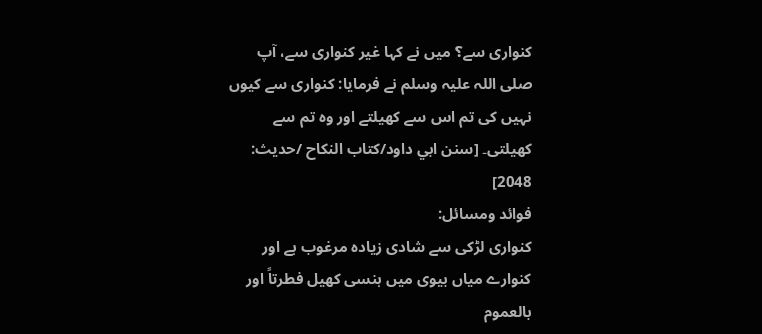کنواری سے؟ میں نے کہا غیر کنواری سے، آپ صلی اللہ علیہ وسلم نے فرمایا: کنواری سے کیوں نہیں کی تم اس سے کھیلتے اور وہ تم سے کھیلتی۔ [سنن ابي داود/كتاب النكاح /حدیث: 2048]
فوائد ومسائل:
کنواری لڑکی سے شادی زیادہ مرغوب ہے اور کنوارے میاں بیوی میں ہنسی کھیل فطرتاً اور بالعموم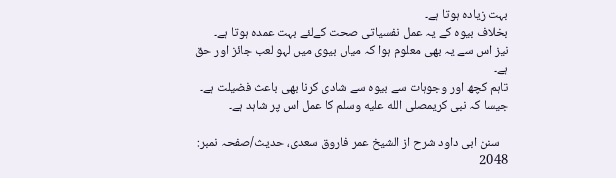بہت زیادہ ہوتا ہے۔
بخلاف بیوہ کے یہ عمل نفسیاتی صحت کےلئے بہت عمدہ ہوتا ہے۔
نیز اس سے یہ بھی معلوم ہوا کہ میاں بیوی میں لہو لعب جائز اور حق ہے۔
تاہم کچھ اور وجوہات سے بیوہ سے شادی کرنا بھی باعث فضیلت ہے۔
جیسا کہ نبی کریمصلى الله عليه وسلم کا عمل اس پر شاہد ہے۔

   سنن ابی داود شرح از الشیخ عمر فاروق سعدی، حدیث/صفحہ نمبر: 2048